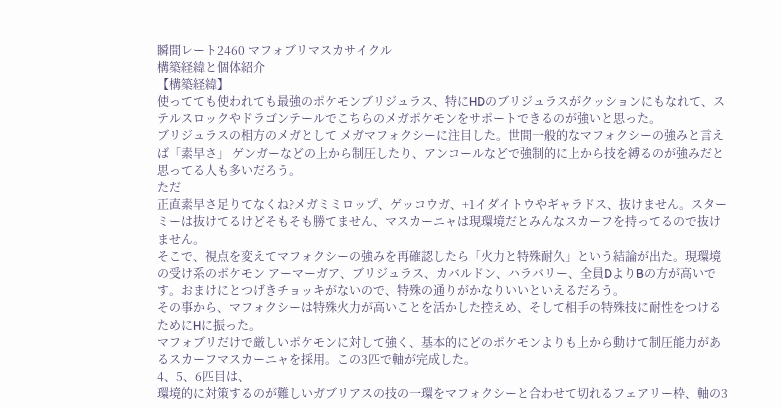瞬間レート2460 マフォブリマスカサイクル
構築経緯と個体紹介
【構築経緯】
使ってても使われても最強のポケモンブリジュラス、特にHDのブリジュラスがクッションにもなれて、ステルスロックやドラゴンテールでこちらのメガポケモンをサポートできるのが強いと思った。
ブリジュラスの相方のメガとして メガマフォクシーに注目した。世間一般的なマフォクシーの強みと言えば「素早さ」 ゲンガーなどの上から制圧したり、アンコールなどで強制的に上から技を縛るのが強みだと思ってる人も多いだろう。
ただ
正直素早さ足りてなくね?メガミミロップ、ゲッコウガ、+1イダイトウやギャラドス、抜けません。スターミーは抜けてるけどそもそも勝てません、マスカーニャは現環境だとみんなスカーフを持ってるので抜けません。
そこで、視点を変えてマフォクシーの強みを再確認したら「火力と特殊耐久」という結論が出た。現環境の受け系のポケモン アーマーガア、ブリジュラス、カバルドン、ハラバリー、全員DよりBの方が高いです。おまけにとつげきチョッキがないので、特殊の通りがかなりいいといえるだろう。
その事から、マフォクシーは特殊火力が高いことを活かした控えめ、そして相手の特殊技に耐性をつけるためにHに振った。
マフォブリだけで厳しいポケモンに対して強く、基本的にどのポケモンよりも上から動けて制圧能力があるスカーフマスカーニャを採用。この3匹で軸が完成した。
4、5、6匹目は、
環境的に対策するのが難しいガブリアスの技の一環をマフォクシーと合わせて切れるフェアリー枠、軸の3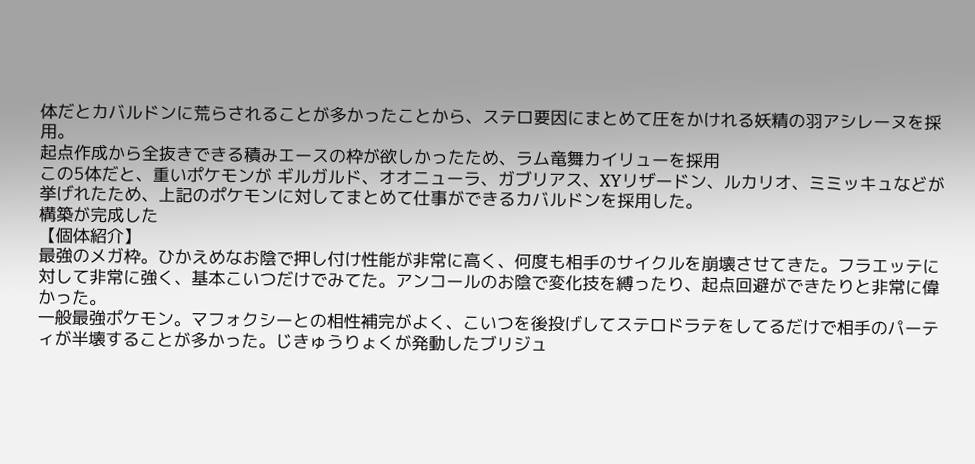体だとカバルドンに荒らされることが多かったことから、ステロ要因にまとめて圧をかけれる妖精の羽アシレーヌを採用。
起点作成から全抜きできる積みエースの枠が欲しかったため、ラム竜舞カイリューを採用
この5体だと、重いポケモンが ギルガルド、オオニューラ、ガブリアス、XYリザードン、ルカリオ、ミミッキュなどが挙げれたため、上記のポケモンに対してまとめて仕事ができるカバルドンを採用した。
構築が完成した
【個体紹介】
最強のメガ枠。ひかえめなお陰で押し付け性能が非常に高く、何度も相手のサイクルを崩壊させてきた。フラエッテに対して非常に強く、基本こいつだけでみてた。アンコールのお陰で変化技を縛ったり、起点回避ができたりと非常に偉かった。
一般最強ポケモン。マフォクシーとの相性補完がよく、こいつを後投げしてステロドラテをしてるだけで相手のパーティが半壊することが多かった。じきゅうりょくが発動したブリジュ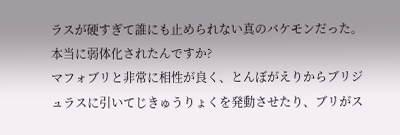ラスが硬すぎて誰にも止められない真のバケモンだった。本当に弱体化されたんですか?
マフォブリと非常に相性が良く、とんぼがえりからブリジュラスに引いてじきゅうりょくを発動させたり、ブリがス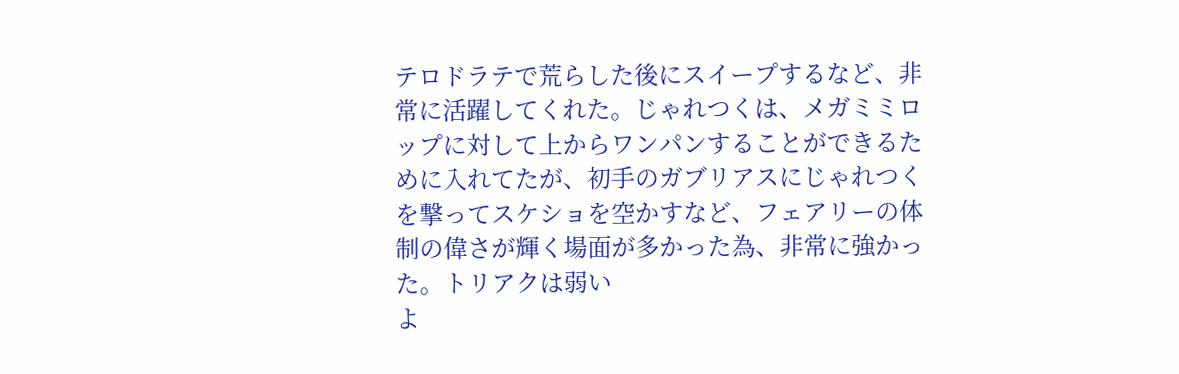テロドラテで荒らした後にスイープするなど、非常に活躍してくれた。じゃれつくは、メガミミロップに対して上からワンパンすることができるために入れてたが、初手のガブリアスにじゃれつくを撃ってスケショを空かすなど、フェアリーの体制の偉さが輝く場面が多かった為、非常に強かった。トリアクは弱い
よ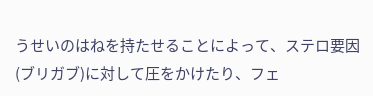うせいのはねを持たせることによって、ステロ要因(ブリガブ)に対して圧をかけたり、フェ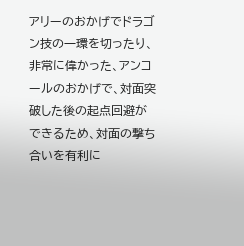アリーのおかげでドラゴン技の一環を切ったり、非常に偉かった、アンコールのおかげで、対面突破した後の起点回避ができるため、対面の撃ち合いを有利に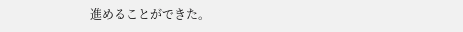進めることができた。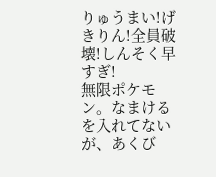りゅうまい!げきりん!全員破壊!しんそく早すぎ!
無限ポケモン。なまけるを入れてないが、あくび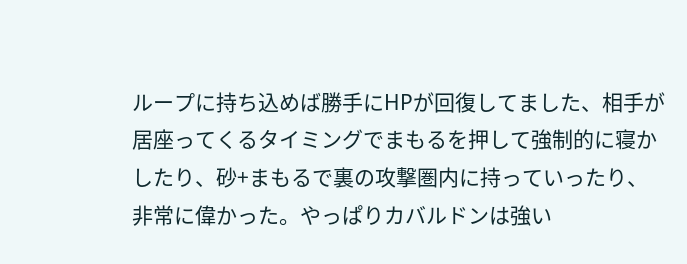ループに持ち込めば勝手にHPが回復してました、相手が居座ってくるタイミングでまもるを押して強制的に寝かしたり、砂+まもるで裏の攻撃圏内に持っていったり、非常に偉かった。やっぱりカバルドンは強い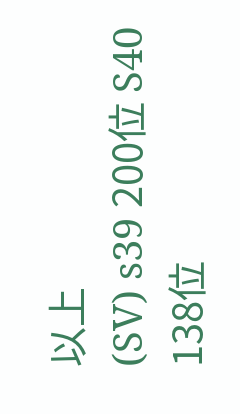以上
(SV) s39 200位 S40 138位